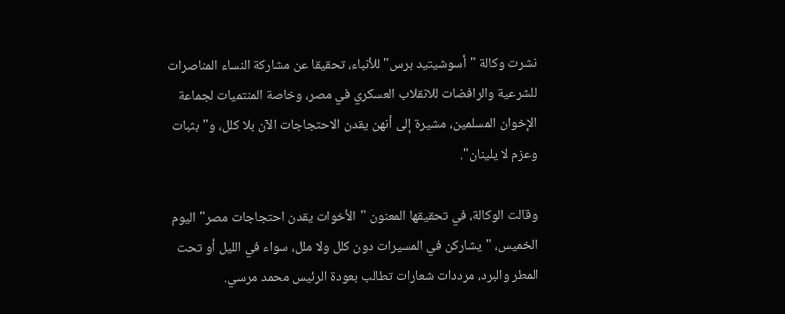نشرت وكالة "أسوشيتيد برس" للأنباء، تحقيقا عن مشاركة النساء المناصرات للشرعية والرافضات للانقلاب العسكري في مصر، وخاصة المنتميات لجماعة الإخوان المسلمين، مشيرة إلى أنهن يقدن الاحتجاجات الآن بلا كلل، و"بثبات وعزم لا يلينان".

وقالت الوكالة، في تحقيقها المعنون "الأخوات يقدن احتجاجات مصر" اليوم الخميس، "يشاركن في المسيرات دون كلل ولا ملل، سواء في الليل أو تحت المطر والبرد، مرددات شعارات تطالب بعودة الرئيس محمد مرسي.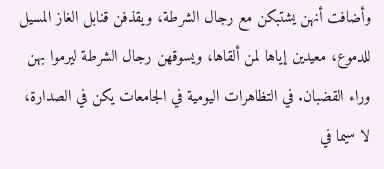وأضافت أنهن يشتبكن مع رجال الشرطة، ويقذفن قنابل الغاز المسيل للدموع، معيدين إياها لمن ألقاها، ويسوقهن رجال الشرطة ليرموا بهن وراء القضبان. في التظاهرات اليومية في الجامعات يكن في الصدارة، لا سيما في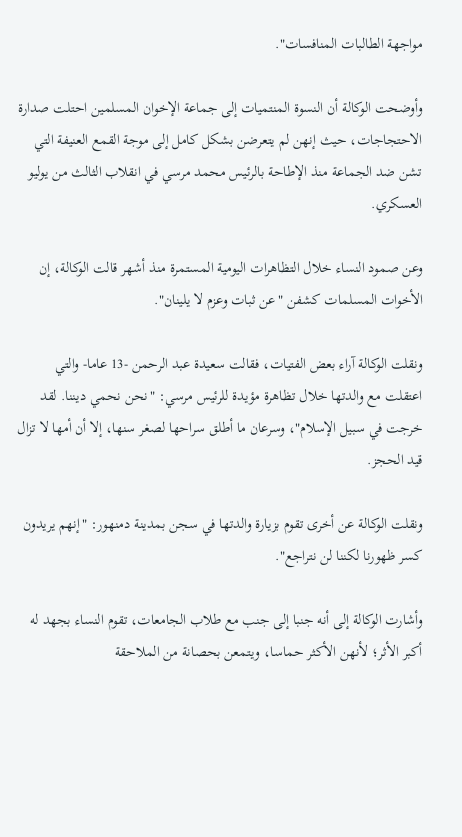مواجهة الطالبات المنافسات".

وأوضحت الوكالة أن النسوة المنتميات إلى جماعة الإخوان المسلمين احتلت صدارة الاحتجاجات، حيث إنهن لم يتعرضن بشكل كامل إلى موجة القمع العنيفة التي تشن ضد الجماعة منذ الإطاحة بالرئيس محمد مرسي في انقلاب الثالث من يوليو العسكري.

وعن صمود النساء خلال التظاهرات اليومية المستمرة منذ أشهر قالت الوكالة، إن الأخوات المسلمات كشفن "عن ثبات وعزم لا يلينان".

ونقلت الوكالة آراء بعض الفتيات، فقالت سعيدة عبد الرحمن -13 عاما- والتي اعتقلت مع والدتها خلال تظاهرة مؤيدة للرئيس مرسي: "نحن نحمي ديننا. لقد خرجت في سبيل الإسلام"، وسرعان ما أطلق سراحها لصغر سنها، إلا أن أمها لا تزال قيد الحجز.

ونقلت الوكالة عن أخرى تقوم بزيارة والدتها في سجن بمدينة دمنهور: "إنهم يريدون كسر ظهورنا لكننا لن نتراجع".

وأشارت الوكالة إلى أنه جنبا إلى جنب مع طلاب الجامعات، تقوم النساء بجهد له أكبر الأثر؛ لأنهن الأكثر حماسا، ويتمعن بحصانة من الملاحقة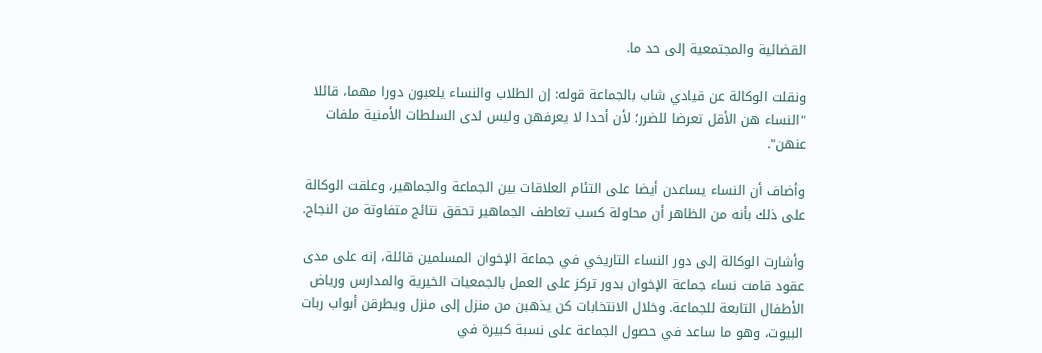القضائية والمجتمعية إلى حد ما.

ونقلت الوكالة عن قيادي شاب بالجماعة قوله: إن الطلاب والنساء يلعبون دورا مهما، قائلا "النساء هن الأقل تعرضا للضرر؛ لأن أحدا لا يعرفهن وليس لدى السلطات الأمنية ملفات عنهن".

وأضاف أن النساء يساعدن أيضا على التئام العلاقات بين الجماعة والجماهير، وعلقت الوكالة على ذلك بأنه من الظاهر أن محاولة كسب تعاطف الجماهير تحقق نتائج متفاوتة من النجاح.

وأشارت الوكالة إلى دور النساء التاريخي في جماعة الإخوان المسلمين قائلة، إنه على مدى عقود قامت نساء جماعة الإخوان بدور تركز على العمل بالجمعيات الخيرية والمدارس ورياض الأطفال التابعة للجماعة. وخلال الانتخابات كن يذهبن من منزل إلى منزل ويطرقن أبواب ربات البيوت، وهو ما ساعد في حصول الجماعة على نسبة كبيرة في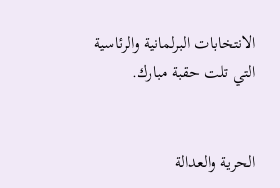الانتخابات البرلمانية والرئاسية التي تلت حقبة مبارك.


الحرية والعدالة